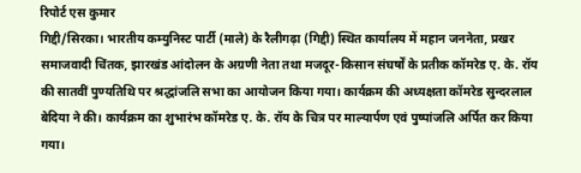रिपोर्ट एस कुमार
गिद्दी/सिरका। भारतीय कम्युनिस्ट पार्टी (माले) के रैलीगढ़ा (गिद्दी) स्थित कार्यालय में महान जननेता, प्रखर समाजवादी चिंतक, झारखंड आंदोलन के अग्रणी नेता तथा मजदूर-किसान संघर्षों के प्रतीक कॉमरेड ए. के. रॉय की सातवीं पुण्यतिथि पर श्रद्धांजलि सभा का आयोजन किया गया। कार्यक्रम की अध्यक्षता कॉमरेड सुन्दरलाल बेदिया ने की। कार्यक्रम का शुभारंभ कॉमरेड ए. के. रॉय के चित्र पर माल्यार्पण एवं पुष्पांजलि अर्पित कर किया गया।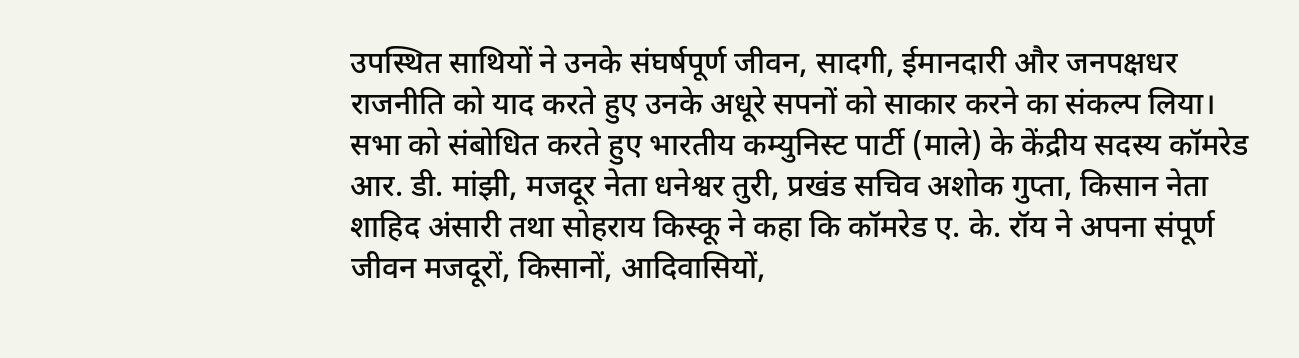उपस्थित साथियों ने उनके संघर्षपूर्ण जीवन, सादगी, ईमानदारी और जनपक्षधर राजनीति को याद करते हुए उनके अधूरे सपनों को साकार करने का संकल्प लिया। सभा को संबोधित करते हुए भारतीय कम्युनिस्ट पार्टी (माले) के केंद्रीय सदस्य कॉमरेड आर. डी. मांझी, मजदूर नेता धनेश्वर तुरी, प्रखंड सचिव अशोक गुप्ता, किसान नेता शाहिद अंसारी तथा सोहराय किस्कू ने कहा कि कॉमरेड ए. के. रॉय ने अपना संपूर्ण जीवन मजदूरों, किसानों, आदिवासियों,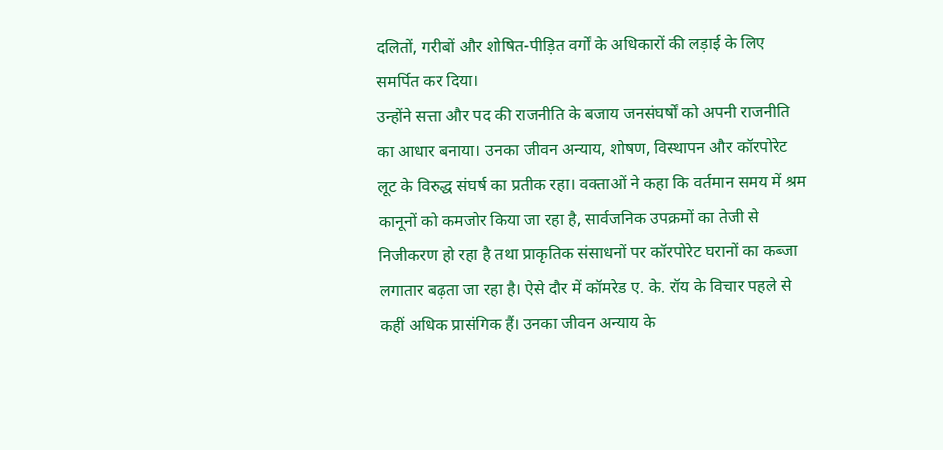दलितों, गरीबों और शोषित-पीड़ित वर्गों के अधिकारों की लड़ाई के लिए समर्पित कर दिया।
उन्होंने सत्ता और पद की राजनीति के बजाय जनसंघर्षों को अपनी राजनीति का आधार बनाया। उनका जीवन अन्याय, शोषण, विस्थापन और कॉरपोरेट लूट के विरुद्ध संघर्ष का प्रतीक रहा। वक्ताओं ने कहा कि वर्तमान समय में श्रम कानूनों को कमजोर किया जा रहा है, सार्वजनिक उपक्रमों का तेजी से निजीकरण हो रहा है तथा प्राकृतिक संसाधनों पर कॉरपोरेट घरानों का कब्जा लगातार बढ़ता जा रहा है। ऐसे दौर में कॉमरेड ए. के. रॉय के विचार पहले से कहीं अधिक प्रासंगिक हैं। उनका जीवन अन्याय के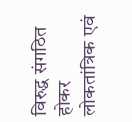विरुद्ध संगठित होकर लोकतांत्रिक एवं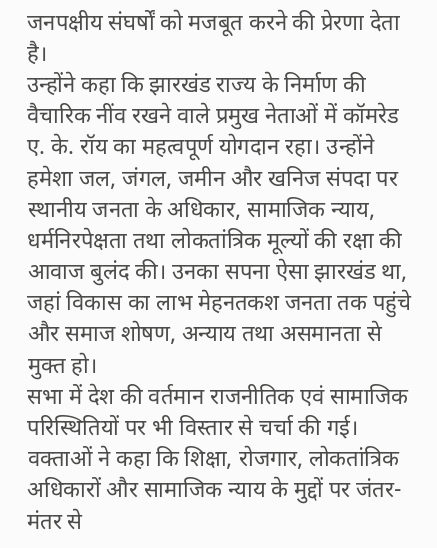जनपक्षीय संघर्षों को मजबूत करने की प्रेरणा देता है।
उन्होंने कहा कि झारखंड राज्य के निर्माण की वैचारिक नींव रखने वाले प्रमुख नेताओं में कॉमरेड ए. के. रॉय का महत्वपूर्ण योगदान रहा। उन्होंने हमेशा जल, जंगल, जमीन और खनिज संपदा पर स्थानीय जनता के अधिकार, सामाजिक न्याय, धर्मनिरपेक्षता तथा लोकतांत्रिक मूल्यों की रक्षा की आवाज बुलंद की। उनका सपना ऐसा झारखंड था, जहां विकास का लाभ मेहनतकश जनता तक पहुंचे और समाज शोषण, अन्याय तथा असमानता से मुक्त हो।
सभा में देश की वर्तमान राजनीतिक एवं सामाजिक परिस्थितियों पर भी विस्तार से चर्चा की गई। वक्ताओं ने कहा कि शिक्षा, रोजगार, लोकतांत्रिक अधिकारों और सामाजिक न्याय के मुद्दों पर जंतर-मंतर से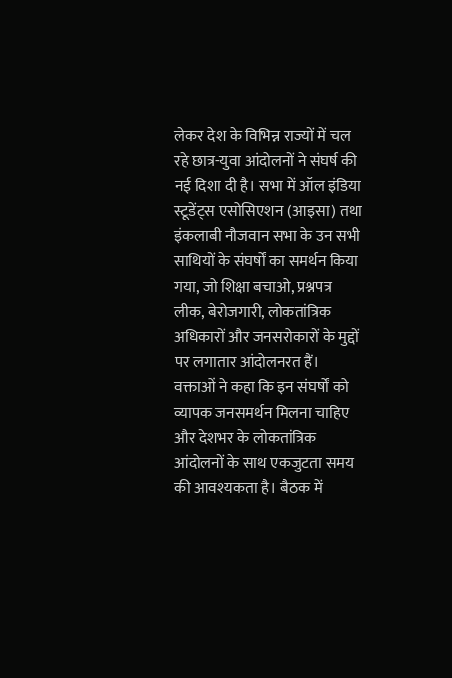लेकर देश के विभिन्न राज्यों में चल रहे छात्र-युवा आंदोलनों ने संघर्ष की नई दिशा दी है। सभा में ऑल इंडिया स्टूडेंट्स एसोसिएशन (आइसा) तथा इंकलाबी नौजवान सभा के उन सभी साथियों के संघर्षों का समर्थन किया गया, जो शिक्षा बचाओ, प्रश्नपत्र लीक, बेरोजगारी, लोकतांत्रिक अधिकारों और जनसरोकारों के मुद्दों पर लगातार आंदोलनरत हैं।
वक्ताओं ने कहा कि इन संघर्षों को व्यापक जनसमर्थन मिलना चाहिए और देशभर के लोकतांत्रिक आंदोलनों के साथ एकजुटता समय की आवश्यकता है। बैठक में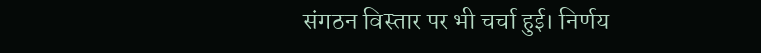संगठन विस्तार पर भी चर्चा हुई। निर्णय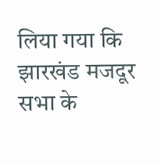लिया गया कि झारखंड मजदूर सभा के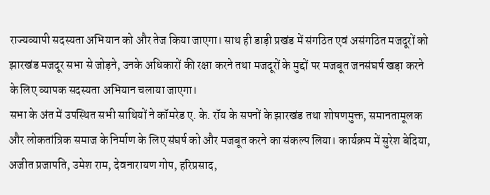राज्यव्यापी सदस्यता अभियान को और तेज किया जाएगा। साथ ही डाड़ी प्रखंड में संगठित एवं असंगठित मजदूरों को झारखंड मजदूर सभा से जोड़ने, उनके अधिकारों की रक्षा करने तथा मजदूरों के मुद्दों पर मजबूत जनसंघर्ष खड़ा करने के लिए व्यापक सदस्यता अभियान चलाया जाएगा।
सभा के अंत में उपस्थित सभी साथियों ने कॉमरेड ए. के. रॉय के सपनों के झारखंड तथा शोषणमुक्त, समानतामूलक और लोकतांत्रिक समाज के निर्माण के लिए संघर्ष को और मजबूत करने का संकल्प लिया। कार्यक्रम में सुरेश बेदिया, अजीत प्रजापति, उमेश राम, देवनारायण गोप, हरिप्रसाद,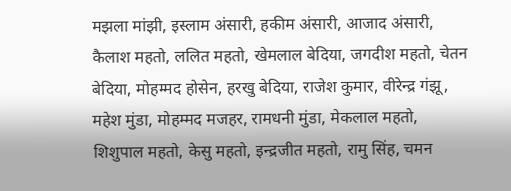मझला मांझी, इस्लाम अंसारी, हकीम अंसारी, आजाद अंसारी, कैलाश महतो, ललित महतो, खेमलाल बेदिया, जगदीश महतो, चेतन बेदिया, मोहम्मद होसेन, हरखु बेदिया, राजेश कुमार, वीरेन्द्र गंझू, महेश मुंडा, मोहम्मद मजहर, रामधनी मुंडा, मेकलाल महतो, शिशुपाल महतो, केसु महतो, इन्द्रजीत महतो, रामु सिंह, चमन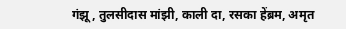गंझू, तुलसीदास मांझी, काली दा, रसका हेंब्रम, अमृत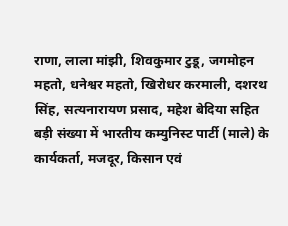राणा, लाला मांझी, शिवकुमार टुडू, जगमोहन महतो, धनेश्वर महतो, खिरोधर करमाली, दशरथ सिंह, सत्यनारायण प्रसाद, महेश बेदिया सहित बड़ी संख्या में भारतीय कम्युनिस्ट पार्टी (माले) के कार्यकर्ता, मजदूर, किसान एवं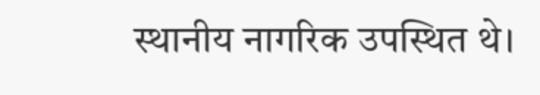स्थानीय नागरिक उपस्थित थे।